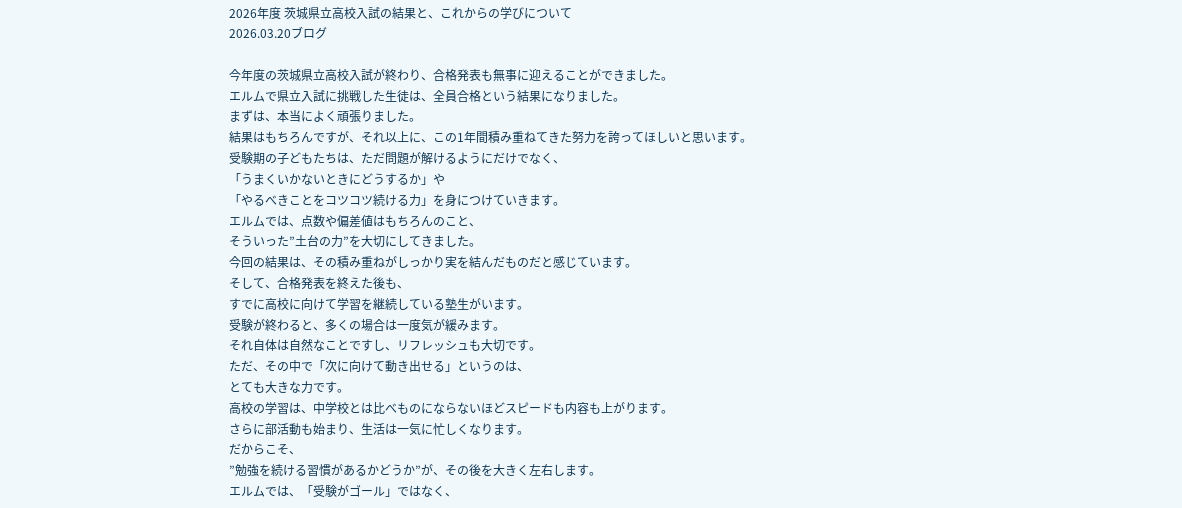2026年度 茨城県立高校入試の結果と、これからの学びについて
2026.03.20ブログ

今年度の茨城県立高校入試が終わり、合格発表も無事に迎えることができました。
エルムで県立入試に挑戦した生徒は、全員合格という結果になりました。
まずは、本当によく頑張りました。
結果はもちろんですが、それ以上に、この1年間積み重ねてきた努力を誇ってほしいと思います。
受験期の子どもたちは、ただ問題が解けるようにだけでなく、
「うまくいかないときにどうするか」や
「やるべきことをコツコツ続ける力」を身につけていきます。
エルムでは、点数や偏差値はもちろんのこと、
そういった”土台の力”を大切にしてきました。
今回の結果は、その積み重ねがしっかり実を結んだものだと感じています。
そして、合格発表を終えた後も、
すでに高校に向けて学習を継続している塾生がいます。
受験が終わると、多くの場合は一度気が緩みます。
それ自体は自然なことですし、リフレッシュも大切です。
ただ、その中で「次に向けて動き出せる」というのは、
とても大きな力です。
高校の学習は、中学校とは比べものにならないほどスピードも内容も上がります。
さらに部活動も始まり、生活は一気に忙しくなります。
だからこそ、
”勉強を続ける習慣があるかどうか”が、その後を大きく左右します。
エルムでは、「受験がゴール」ではなく、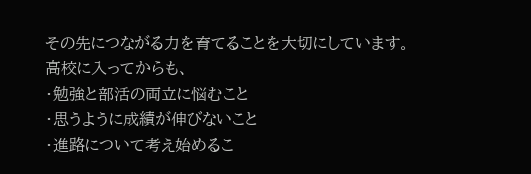その先につながる力を育てることを大切にしています。
高校に入ってからも、
・勉強と部活の両立に悩むこと
・思うように成績が伸びないこと
・進路について考え始めるこ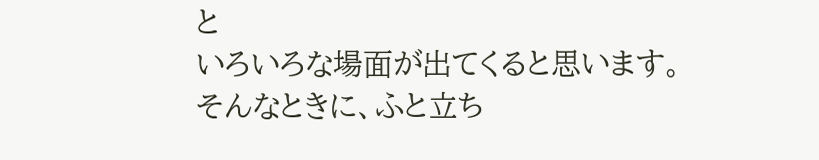と
いろいろな場面が出てくると思います。
そんなときに、ふと立ち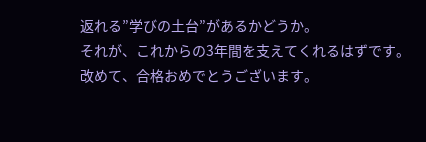返れる”学びの土台”があるかどうか。
それが、これからの3年間を支えてくれるはずです。
改めて、合格おめでとうございます。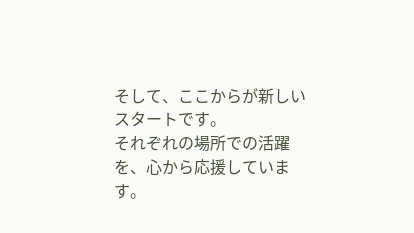そして、ここからが新しいスタートです。
それぞれの場所での活躍を、心から応援しています。